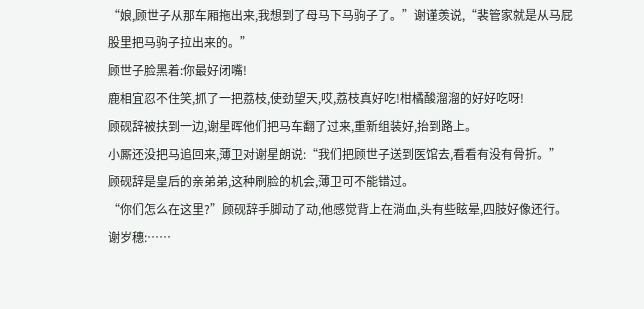“娘,顾世子从那车厢拖出来,我想到了母马下马驹子了。”谢谨羡说,“裴管家就是从马屁股里把马驹子拉出来的。”
顾世子脸黑着:你最好闭嘴!
鹿相宜忍不住笑,抓了一把荔枝,使劲望天,哎,荔枝真好吃!柑橘酸溜溜的好好吃呀!
顾砚辞被扶到一边,谢星晖他们把马车翻了过来,重新组装好,抬到路上。
小厮还没把马追回来,薄卫对谢星朗说:“我们把顾世子送到医馆去,看看有没有骨折。”
顾砚辞是皇后的亲弟弟,这种刷脸的机会,薄卫可不能错过。
“你们怎么在这里?”顾砚辞手脚动了动,他感觉背上在淌血,头有些眩晕,四肢好像还行。
谢岁穗:……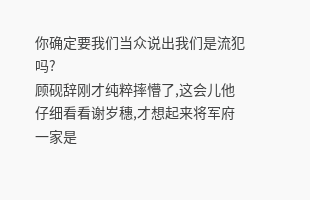你确定要我们当众说出我们是流犯吗?
顾砚辞刚才纯粹摔懵了,这会儿他仔细看看谢岁穗,才想起来将军府一家是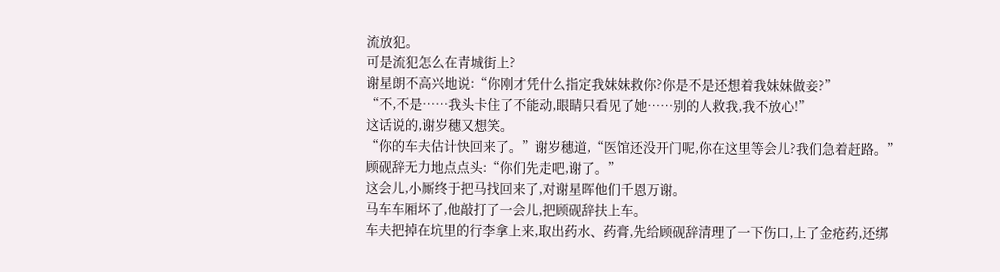流放犯。
可是流犯怎么在青城街上?
谢星朗不高兴地说:“你刚才凭什么指定我妹妹救你?你是不是还想着我妹妹做妾?”
“不,不是……我头卡住了不能动,眼睛只看见了她……别的人救我,我不放心!”
这话说的,谢岁穗又想笑。
“你的车夫估计快回来了。”谢岁穗道,“医馆还没开门呢,你在这里等会儿?我们急着赶路。”
顾砚辞无力地点点头:“你们先走吧,谢了。”
这会儿,小厮终于把马找回来了,对谢星晖他们千恩万谢。
马车车厢坏了,他敲打了一会儿,把顾砚辞扶上车。
车夫把掉在坑里的行李拿上来,取出药水、药膏,先给顾砚辞清理了一下伤口,上了金疮药,还绑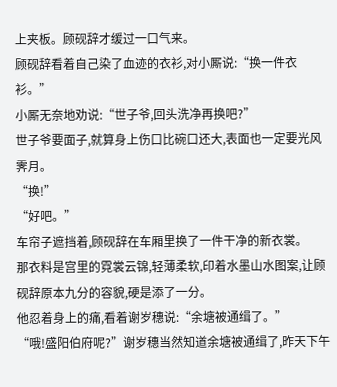上夹板。顾砚辞才缓过一口气来。
顾砚辞看着自己染了血迹的衣衫,对小厮说:“换一件衣衫。”
小厮无奈地劝说:“世子爷,回头洗净再换吧?”
世子爷要面子,就算身上伤口比碗口还大,表面也一定要光风霁月。
“换!”
“好吧。”
车帘子遮挡着,顾砚辞在车厢里换了一件干净的新衣裳。
那衣料是宫里的霓裳云锦,轻薄柔软,印着水墨山水图案,让顾砚辞原本九分的容貌,硬是添了一分。
他忍着身上的痛,看着谢岁穗说:“余塘被通缉了。”
“哦!盛阳伯府呢?”谢岁穗当然知道余塘被通缉了,昨天下午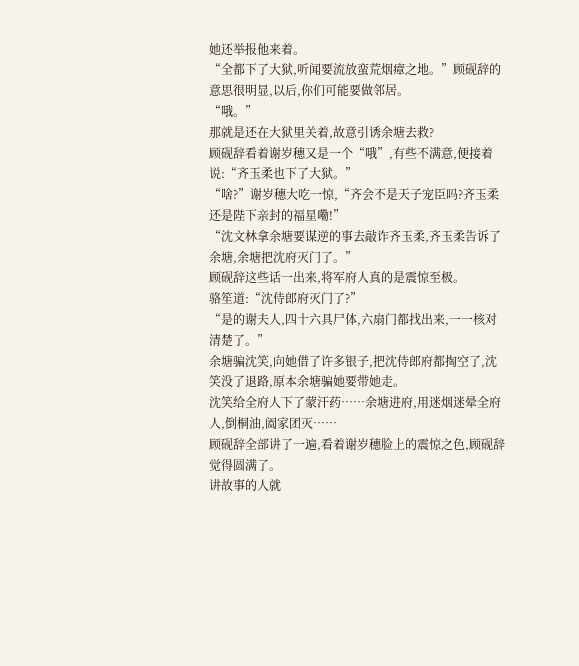她还举报他来着。
“全都下了大狱,听闻要流放蛮荒烟瘴之地。”顾砚辞的意思很明显,以后,你们可能要做邻居。
“哦。”
那就是还在大狱里关着,故意引诱余塘去救?
顾砚辞看着谢岁穗又是一个“哦”,有些不满意,便接着说:“齐玉柔也下了大狱。”
“啥?”谢岁穗大吃一惊,“齐会不是天子宠臣吗?齐玉柔还是陛下亲封的福星嘞!”
“沈文林拿余塘要谋逆的事去敲诈齐玉柔,齐玉柔告诉了余塘,余塘把沈府灭门了。”
顾砚辞这些话一出来,将军府人真的是震惊至极。
骆笙道:“沈侍郎府灭门了?”
“是的谢夫人,四十六具尸体,六扇门都找出来,一一核对清楚了。”
余塘骗沈笑,向她借了许多银子,把沈侍郎府都掏空了,沈笑没了退路,原本余塘骗她要带她走。
沈笑给全府人下了蒙汗药……余塘进府,用迷烟迷晕全府人,倒桐油,阖家团灭……
顾砚辞全部讲了一遍,看着谢岁穗脸上的震惊之色,顾砚辞觉得圆满了。
讲故事的人就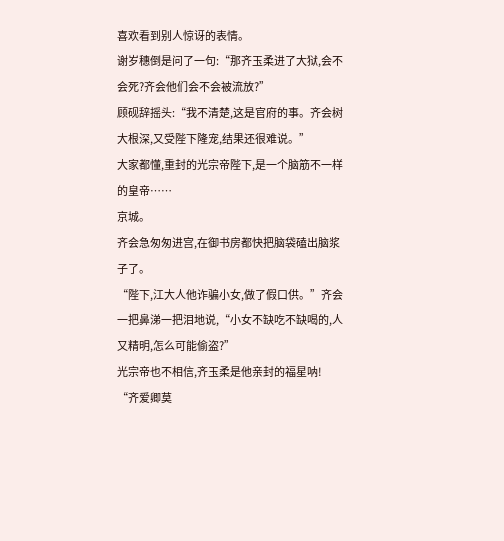喜欢看到别人惊讶的表情。
谢岁穗倒是问了一句:“那齐玉柔进了大狱,会不会死?齐会他们会不会被流放?”
顾砚辞摇头:“我不清楚,这是官府的事。齐会树大根深,又受陛下隆宠,结果还很难说。”
大家都懂,重封的光宗帝陛下,是一个脑筋不一样的皇帝……
京城。
齐会急匆匆进宫,在御书房都快把脑袋磕出脑浆子了。
“陛下,江大人他诈骗小女,做了假口供。”齐会一把鼻涕一把泪地说,“小女不缺吃不缺喝的,人又精明,怎么可能偷盗?”
光宗帝也不相信,齐玉柔是他亲封的福星呐!
“齐爱卿莫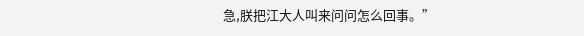急,朕把江大人叫来问问怎么回事。”